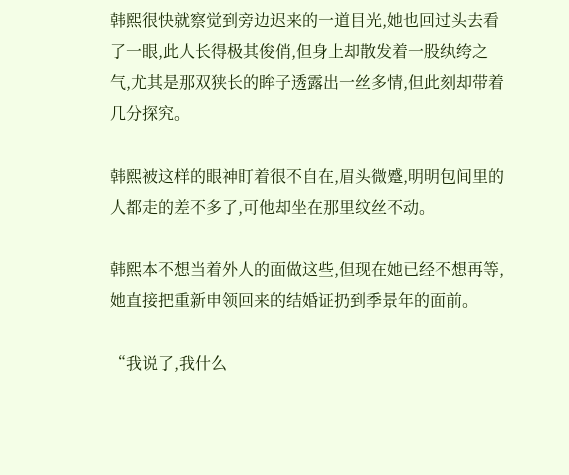韩熙很快就察觉到旁边迟来的一道目光,她也回过头去看了一眼,此人长得极其俊俏,但身上却散发着一股纨绔之气,尤其是那双狭长的眸子透露出一丝多情,但此刻却带着几分探究。

韩熙被这样的眼神盯着很不自在,眉头微蹙,明明包间里的人都走的差不多了,可他却坐在那里纹丝不动。

韩熙本不想当着外人的面做这些,但现在她已经不想再等,她直接把重新申领回来的结婚证扔到季景年的面前。

“我说了,我什么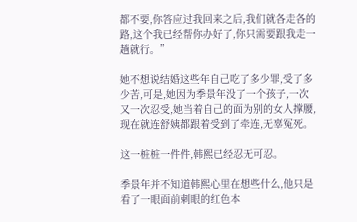都不要,你答应过我回来之后,我们就各走各的路,这个我已经帮你办好了,你只需要跟我走一趟就行。”

她不想说结婚这些年自己吃了多少罪,受了多少苦,可是,她因为季景年没了一个孩子,一次又一次忍受,她当着自己的面为别的女人撑腰,现在就连舒姨都跟着受到了牵连,无辜冤死。

这一桩桩一件件,韩熙已经忍无可忍。

季景年并不知道韩熙心里在想些什么,他只是看了一眼面前刺眼的红色本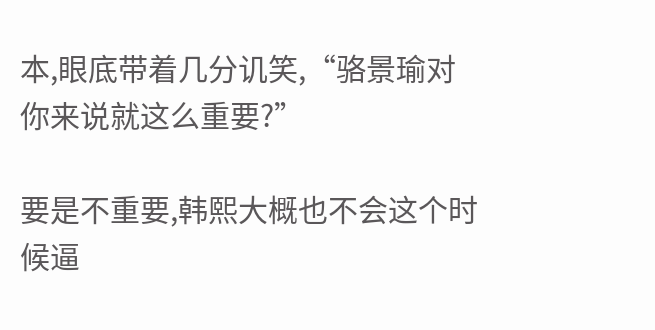本,眼底带着几分讥笑,“骆景瑜对你来说就这么重要?”

要是不重要,韩熙大概也不会这个时候逼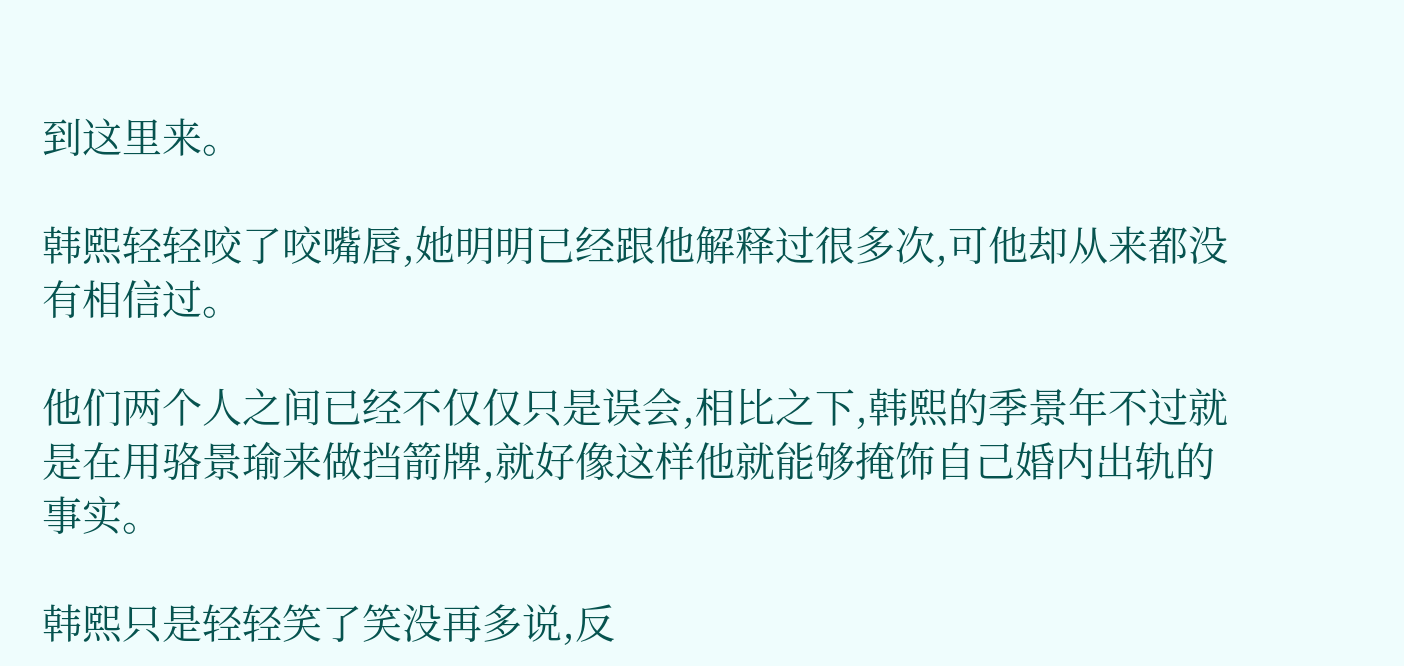到这里来。

韩熙轻轻咬了咬嘴唇,她明明已经跟他解释过很多次,可他却从来都没有相信过。

他们两个人之间已经不仅仅只是误会,相比之下,韩熙的季景年不过就是在用骆景瑜来做挡箭牌,就好像这样他就能够掩饰自己婚内出轨的事实。

韩熙只是轻轻笑了笑没再多说,反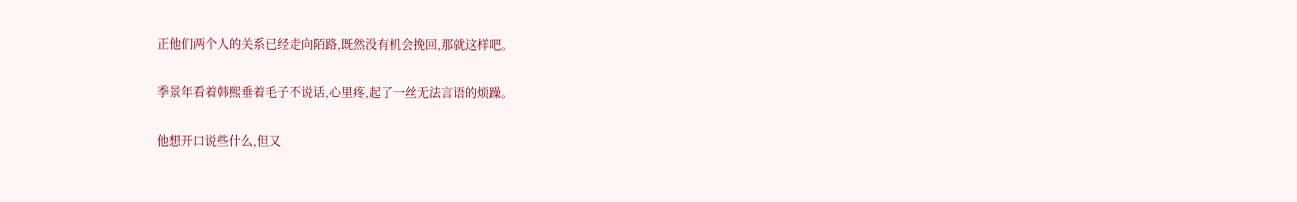正他们两个人的关系已经走向陌路,既然没有机会挽回,那就这样吧。

季景年看着韩熙垂着毛子不说话,心里疼,起了一丝无法言语的烦躁。

他想开口说些什么,但又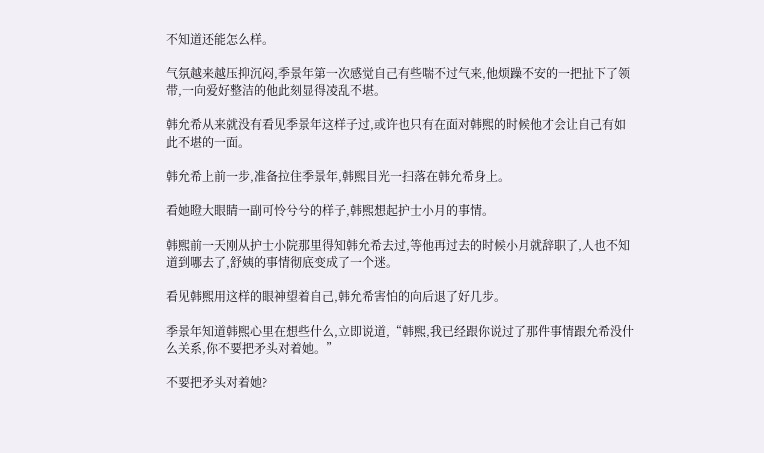不知道还能怎么样。

气氛越来越压抑沉闷,季景年第一次感觉自己有些喘不过气来,他烦躁不安的一把扯下了领带,一向爱好整洁的他此刻显得凌乱不堪。

韩允希从来就没有看见季景年这样子过,或许也只有在面对韩熙的时候他才会让自己有如此不堪的一面。

韩允希上前一步,准备拉住季景年,韩熙目光一扫落在韩允希身上。

看她瞪大眼睛一副可怜兮兮的样子,韩熙想起护士小月的事情。

韩熙前一天刚从护士小院那里得知韩允希去过,等他再过去的时候小月就辞职了,人也不知道到哪去了,舒姨的事情彻底变成了一个迷。

看见韩熙用这样的眼神望着自己,韩允希害怕的向后退了好几步。

季景年知道韩熙心里在想些什么,立即说道,“韩熙,我已经跟你说过了那件事情跟允希没什么关系,你不要把矛头对着她。”

不要把矛头对着她?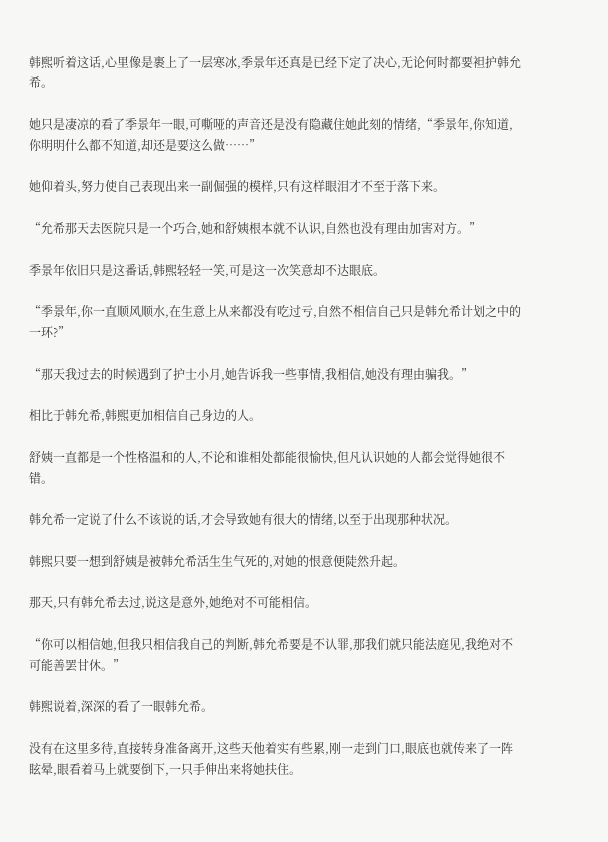韩熙听着这话,心里像是裹上了一层寒冰,季景年还真是已经下定了决心,无论何时都要袒护韩允希。

她只是凄凉的看了季景年一眼,可嘶哑的声音还是没有隐藏住她此刻的情绪,“季景年,你知道,你明明什么都不知道,却还是要这么做……”

她仰着头,努力使自己表现出来一副倔强的模样,只有这样眼泪才不至于落下来。

“允希那天去医院只是一个巧合,她和舒姨根本就不认识,自然也没有理由加害对方。”

季景年依旧只是这番话,韩熙轻轻一笑,可是这一次笑意却不达眼底。

“季景年,你一直顺风顺水,在生意上从来都没有吃过亏,自然不相信自己只是韩允希计划之中的一环?”

“那天我过去的时候遇到了护士小月,她告诉我一些事情,我相信,她没有理由骗我。”

相比于韩允希,韩熙更加相信自己身边的人。

舒姨一直都是一个性格温和的人,不论和谁相处都能很愉快,但凡认识她的人都会觉得她很不错。

韩允希一定说了什么不该说的话,才会导致她有很大的情绪,以至于出现那种状况。

韩熙只要一想到舒姨是被韩允希活生生气死的,对她的恨意便陡然升起。

那天,只有韩允希去过,说这是意外,她绝对不可能相信。

“你可以相信她,但我只相信我自己的判断,韩允希要是不认罪,那我们就只能法庭见,我绝对不可能善罢甘休。”

韩熙说着,深深的看了一眼韩允希。

没有在这里多待,直接转身准备离开,这些天他着实有些累,刚一走到门口,眼底也就传来了一阵眩晕,眼看着马上就要倒下,一只手伸出来将她扶住。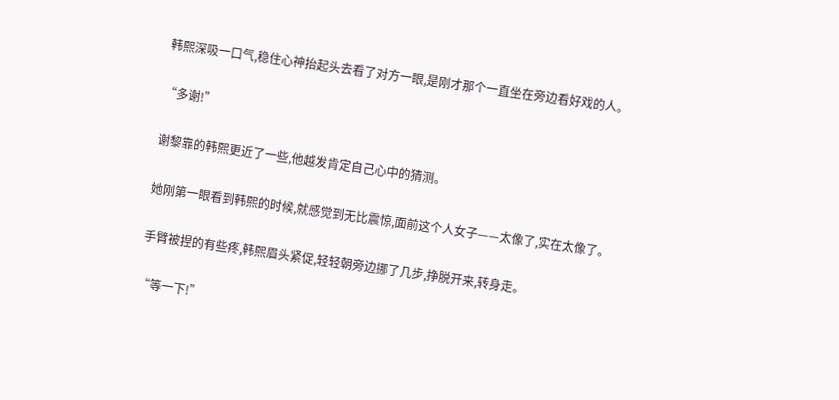韩熙深吸一口气,稳住心神抬起头去看了对方一眼,是刚才那个一直坐在旁边看好戏的人。

“多谢!”

谢黎靠的韩熙更近了一些,他越发肯定自己心中的猜测。

她刚第一眼看到韩熙的时候,就感觉到无比震惊,面前这个人女子——太像了,实在太像了。

手臂被捏的有些疼,韩熙眉头紧促,轻轻朝旁边挪了几步,挣脱开来,转身走。

“等一下!”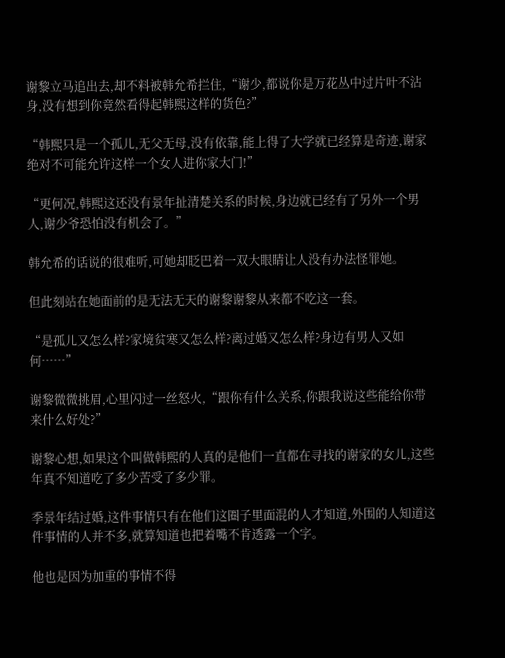谢黎立马追出去,却不料被韩允希拦住,“谢少,都说你是万花丛中过片叶不沾身,没有想到你竟然看得起韩熙这样的货色?”

“韩熙只是一个孤儿,无父无母,没有依靠,能上得了大学就已经算是奇迹,谢家绝对不可能允许这样一个女人进你家大门!”

“更何况,韩熙这还没有景年扯清楚关系的时候,身边就已经有了另外一个男人,谢少爷恐怕没有机会了。”

韩允希的话说的很难听,可她却眨巴着一双大眼睛让人没有办法怪罪她。

但此刻站在她面前的是无法无天的谢黎谢黎从来都不吃这一套。

“是孤儿又怎么样?家境贫寒又怎么样?离过婚又怎么样?身边有男人又如何……”

谢黎微微挑眉,心里闪过一丝怒火,“跟你有什么关系,你跟我说这些能给你带来什么好处?”

谢黎心想,如果这个叫做韩熙的人真的是他们一直都在寻找的谢家的女儿,这些年真不知道吃了多少苦受了多少罪。

季景年结过婚,这件事情只有在他们这圈子里面混的人才知道,外围的人知道这件事情的人并不多,就算知道也把着嘴不肯透露一个字。

他也是因为加重的事情不得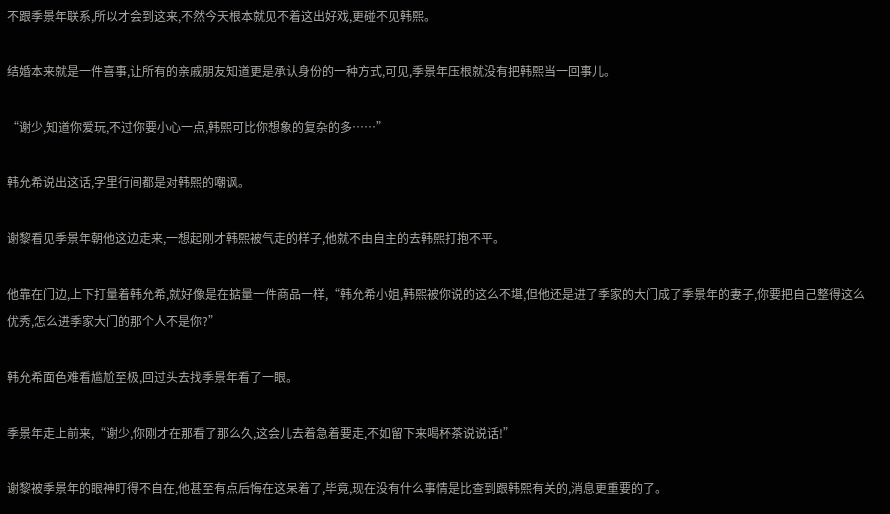不跟季景年联系,所以才会到这来,不然今天根本就见不着这出好戏,更碰不见韩熙。

结婚本来就是一件喜事,让所有的亲戚朋友知道更是承认身份的一种方式,可见,季景年压根就没有把韩熙当一回事儿。

“谢少,知道你爱玩,不过你要小心一点,韩熙可比你想象的复杂的多……”

韩允希说出这话,字里行间都是对韩熙的嘲讽。

谢黎看见季景年朝他这边走来,一想起刚才韩熙被气走的样子,他就不由自主的去韩熙打抱不平。

他靠在门边,上下打量着韩允希,就好像是在掂量一件商品一样,“韩允希小姐,韩熙被你说的这么不堪,但他还是进了季家的大门成了季景年的妻子,你要把自己整得这么优秀,怎么进季家大门的那个人不是你?”

韩允希面色难看尴尬至极,回过头去找季景年看了一眼。

季景年走上前来,“谢少,你刚才在那看了那么久,这会儿去着急着要走,不如留下来喝杯茶说说话!”

谢黎被季景年的眼神盯得不自在,他甚至有点后悔在这呆着了,毕竟,现在没有什么事情是比查到跟韩熙有关的,消息更重要的了。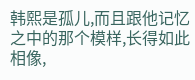韩熙是孤儿,而且跟他记忆之中的那个模样,长得如此相像,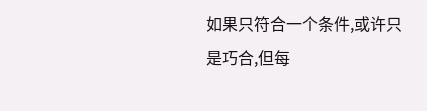如果只符合一个条件,或许只是巧合,但每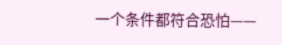一个条件都符合恐怕——